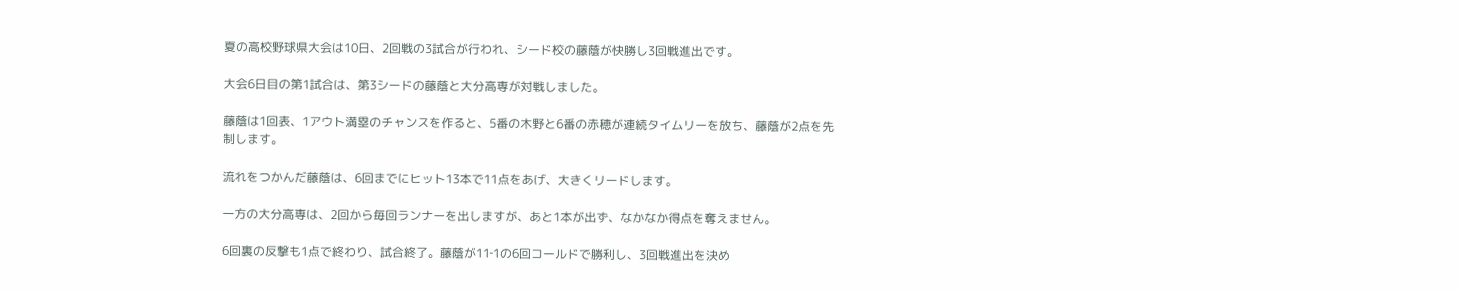夏の高校野球県大会は10日、2回戦の3試合が行われ、シード校の藤蔭が快勝し3回戦進出です。

大会6日目の第1試合は、第3シードの藤蔭と大分高専が対戦しました。

藤蔭は1回表、1アウト満塁のチャンスを作ると、5番の木野と6番の赤穂が連続タイムリーを放ち、藤蔭が2点を先制します。

流れをつかんだ藤蔭は、6回までにヒット13本で11点をあげ、大きくリードします。

一方の大分高専は、2回から毎回ランナーを出しますが、あと1本が出ず、なかなか得点を奪えません。

6回裏の反撃も1点で終わり、試合終了。藤蔭が11‐1の6回コールドで勝利し、3回戦進出を決め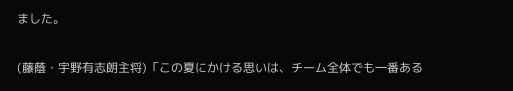ました。

(藤蔭・宇野有志朗主将)「この夏にかける思いは、チーム全体でも一番ある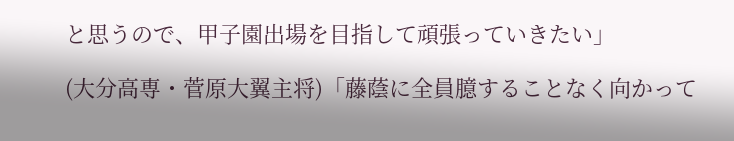と思うので、甲子園出場を目指して頑張っていきたい」

(大分高専・菅原大翼主将)「藤蔭に全員臆することなく向かって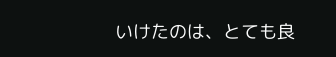いけたのは、とても良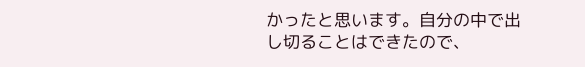かったと思います。自分の中で出し切ることはできたので、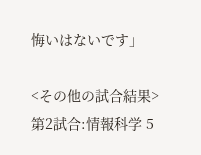悔いはないです」

<その他の試合結果>
第2試合:情報科学 5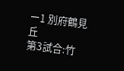ー1 別府鶴見丘
第3試合:竹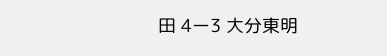田 4ー3 大分東明